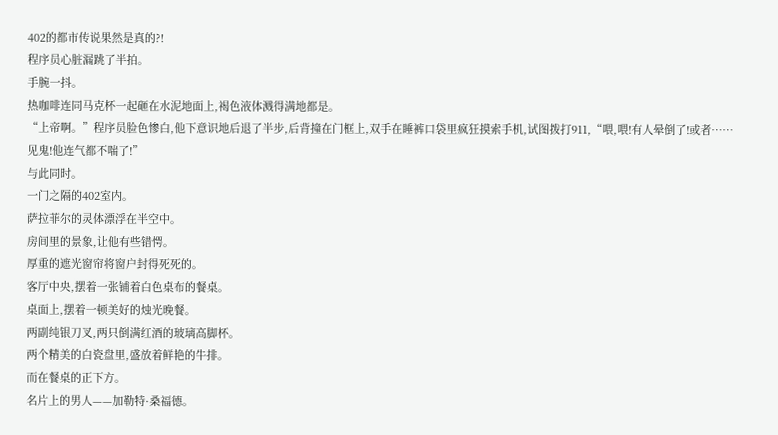402的都市传说果然是真的?!
程序员心脏漏跳了半拍。
手腕一抖。
热咖啡连同马克杯一起砸在水泥地面上,褐色液体溅得满地都是。
“上帝啊。”程序员脸色惨白,他下意识地后退了半步,后背撞在门框上,双手在睡裤口袋里疯狂摸索手机,试图拨打911,“喂,喂!有人晕倒了!或者……见鬼!他连气都不喘了!”
与此同时。
一门之隔的402室内。
萨拉菲尔的灵体漂浮在半空中。
房间里的景象,让他有些错愕。
厚重的遮光窗帘将窗户封得死死的。
客厅中央,摆着一张铺着白色桌布的餐桌。
桌面上,摆着一顿美好的烛光晚餐。
两副纯银刀叉,两只倒满红酒的玻璃高脚杯。
两个精美的白瓷盘里,盛放着鲜艳的牛排。
而在餐桌的正下方。
名片上的男人——加勒特·桑福德。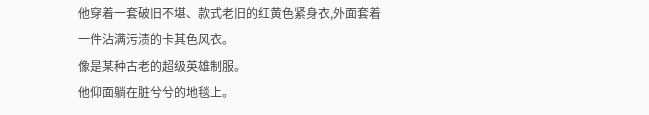他穿着一套破旧不堪、款式老旧的红黄色紧身衣,外面套着一件沾满污渍的卡其色风衣。
像是某种古老的超级英雄制服。
他仰面躺在脏兮兮的地毯上。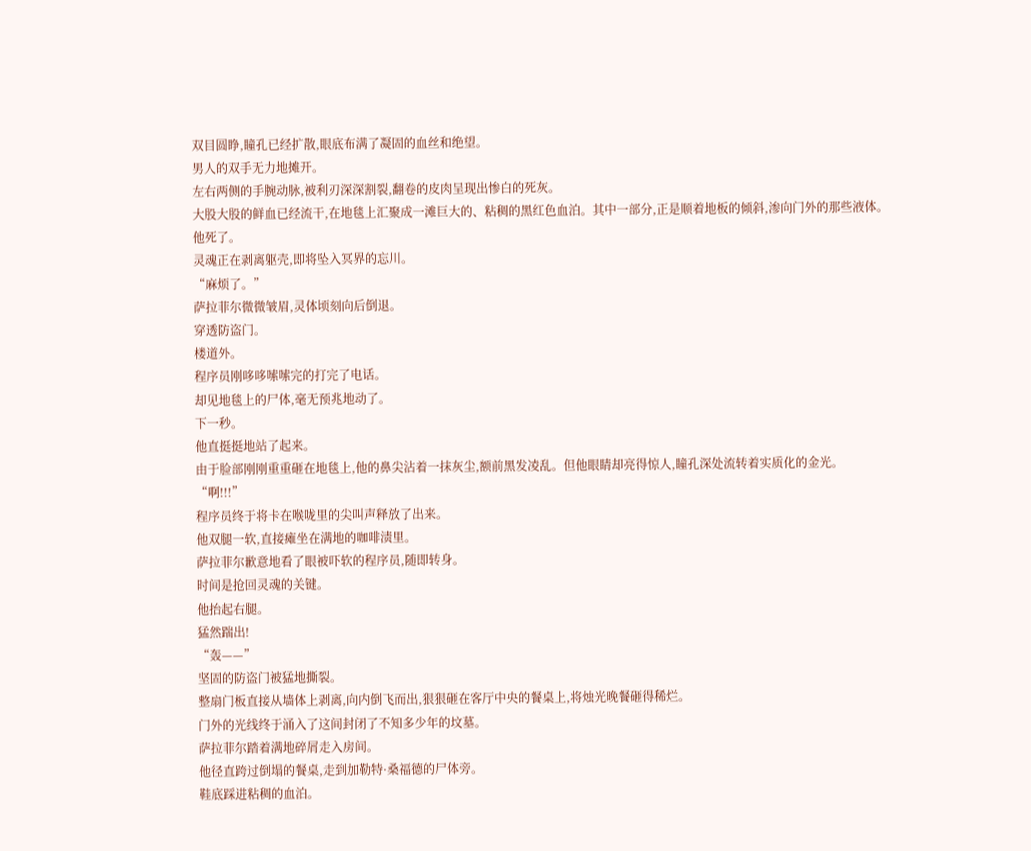双目圆睁,瞳孔已经扩散,眼底布满了凝固的血丝和绝望。
男人的双手无力地摊开。
左右两侧的手腕动脉,被利刃深深割裂,翻卷的皮肉呈现出惨白的死灰。
大股大股的鲜血已经流干,在地毯上汇聚成一滩巨大的、粘稠的黑红色血泊。其中一部分,正是顺着地板的倾斜,渗向门外的那些液体。
他死了。
灵魂正在剥离躯壳,即将坠入冥界的忘川。
“麻烦了。”
萨拉菲尔微微皱眉,灵体顷刻向后倒退。
穿透防盗门。
楼道外。
程序员刚哆哆嗦嗦完的打完了电话。
却见地毯上的尸体,毫无预兆地动了。
下一秒。
他直挺挺地站了起来。
由于脸部刚刚重重砸在地毯上,他的鼻尖沾着一抹灰尘,额前黑发凌乱。但他眼睛却亮得惊人,瞳孔深处流转着实质化的金光。
“啊!!!”
程序员终于将卡在喉咙里的尖叫声释放了出来。
他双腿一软,直接瘫坐在满地的咖啡渍里。
萨拉菲尔歉意地看了眼被吓软的程序员,随即转身。
时间是抢回灵魂的关键。
他抬起右腿。
猛然踹出!
“轰——”
坚固的防盗门被猛地撕裂。
整扇门板直接从墙体上剥离,向内倒飞而出,狠狠砸在客厅中央的餐桌上,将烛光晚餐砸得稀烂。
门外的光线终于涌入了这间封闭了不知多少年的坟墓。
萨拉菲尔踏着满地碎屑走入房间。
他径直跨过倒塌的餐桌,走到加勒特·桑福德的尸体旁。
鞋底踩进粘稠的血泊。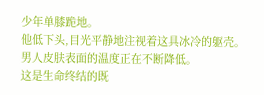少年单膝跪地。
他低下头,目光平静地注视着这具冰冷的躯壳。
男人皮肤表面的温度正在不断降低。
这是生命终结的既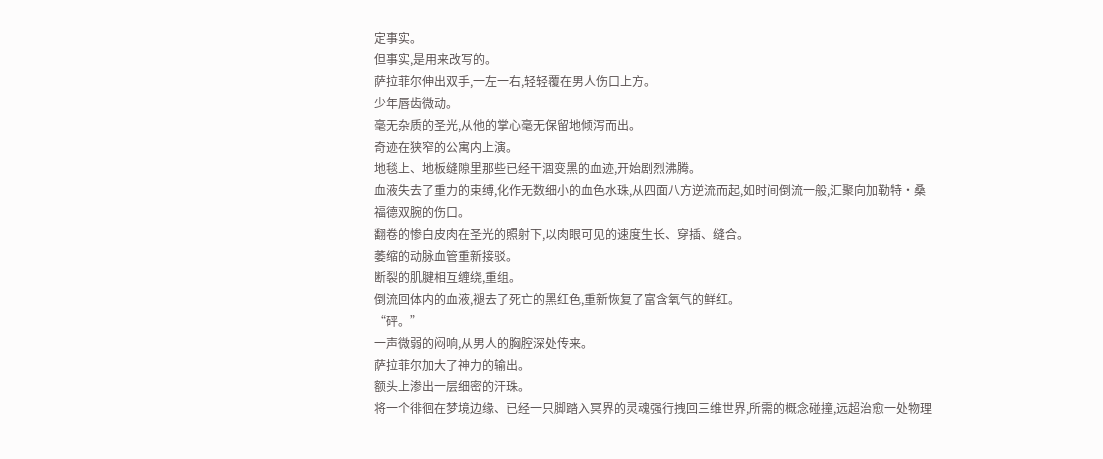定事实。
但事实,是用来改写的。
萨拉菲尔伸出双手,一左一右,轻轻覆在男人伤口上方。
少年唇齿微动。
毫无杂质的圣光,从他的掌心毫无保留地倾泻而出。
奇迹在狭窄的公寓内上演。
地毯上、地板缝隙里那些已经干涸变黑的血迹,开始剧烈沸腾。
血液失去了重力的束缚,化作无数细小的血色水珠,从四面八方逆流而起,如时间倒流一般,汇聚向加勒特·桑福德双腕的伤口。
翻卷的惨白皮肉在圣光的照射下,以肉眼可见的速度生长、穿插、缝合。
萎缩的动脉血管重新接驳。
断裂的肌腱相互缠绕,重组。
倒流回体内的血液,褪去了死亡的黑红色,重新恢复了富含氧气的鲜红。
“砰。”
一声微弱的闷响,从男人的胸腔深处传来。
萨拉菲尔加大了神力的输出。
额头上渗出一层细密的汗珠。
将一个徘徊在梦境边缘、已经一只脚踏入冥界的灵魂强行拽回三维世界,所需的概念碰撞,远超治愈一处物理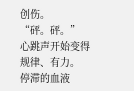创伤。
“砰。砰。”
心跳声开始变得规律、有力。
停滞的血液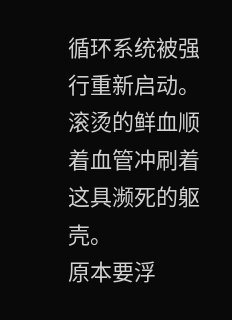循环系统被强行重新启动。
滚烫的鲜血顺着血管冲刷着这具濒死的躯壳。
原本要浮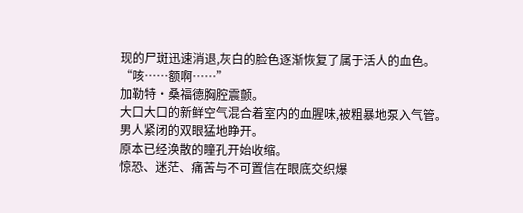现的尸斑迅速消退,灰白的脸色逐渐恢复了属于活人的血色。
“咳……额啊……”
加勒特·桑福德胸腔震颤。
大口大口的新鲜空气混合着室内的血腥味,被粗暴地泵入气管。
男人紧闭的双眼猛地睁开。
原本已经涣散的瞳孔开始收缩。
惊恐、迷茫、痛苦与不可置信在眼底交织爆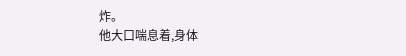炸。
他大口喘息着,身体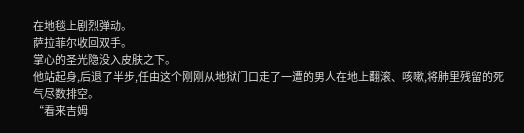在地毯上剧烈弹动。
萨拉菲尔收回双手。
掌心的圣光隐没入皮肤之下。
他站起身,后退了半步,任由这个刚刚从地狱门口走了一遭的男人在地上翻滚、咳嗽,将肺里残留的死气尽数排空。
“看来吉姆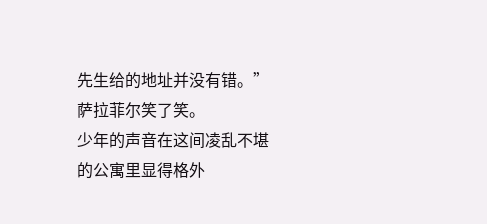先生给的地址并没有错。”
萨拉菲尔笑了笑。
少年的声音在这间凌乱不堪的公寓里显得格外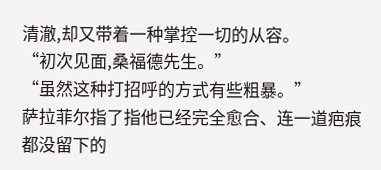清澈,却又带着一种掌控一切的从容。
“初次见面,桑福德先生。”
“虽然这种打招呼的方式有些粗暴。”
萨拉菲尔指了指他已经完全愈合、连一道疤痕都没留下的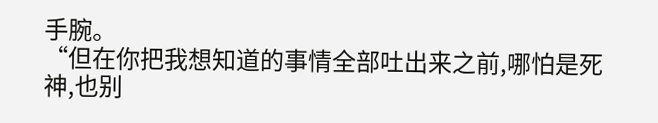手腕。
“但在你把我想知道的事情全部吐出来之前,哪怕是死神,也别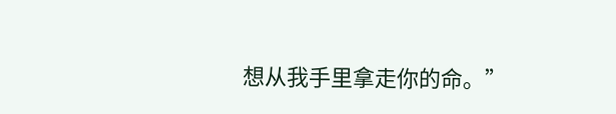想从我手里拿走你的命。”